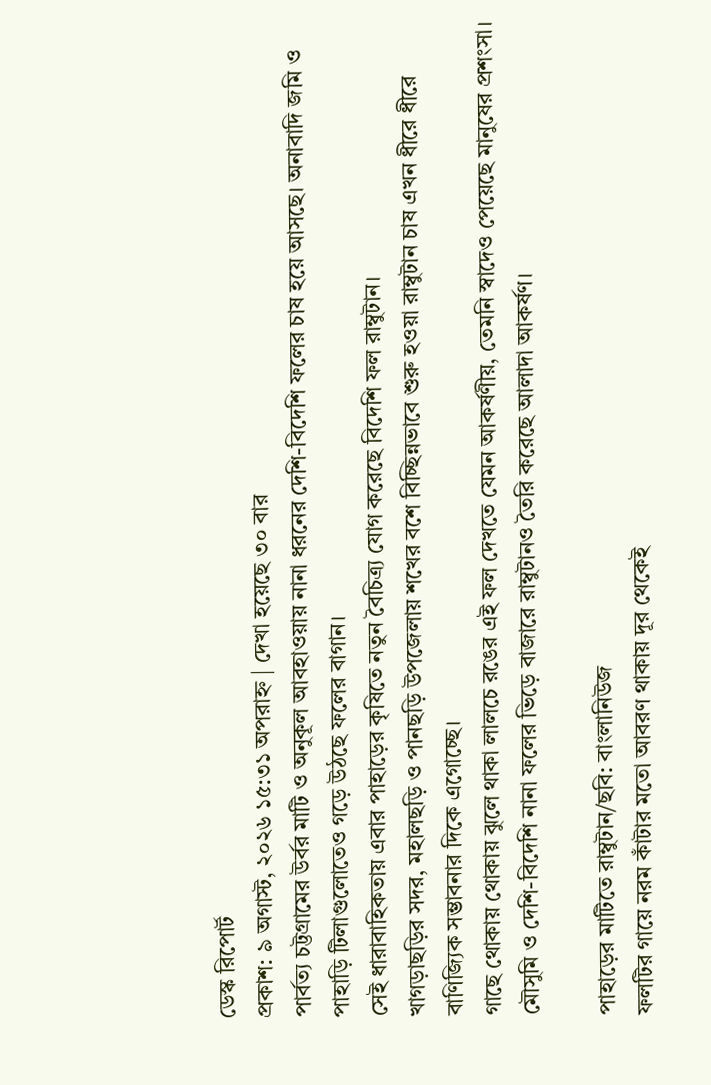ডেস্ক রিপোর্ট
প্রকাশ: ৯ অগাস্ট, ২০২৬ ১৫:৩১ অপরাহ্ন | দেখা হয়েছে ৩০ বার
পার্বত্য চট্টগ্রামের উর্বর মাটি ও অনুকূল আবহাওয়ায় নানা ধরনের দেশি-বিদেশি ফলের চাষ হয়ে আসছে। অনাবাদি জমি ও পাহাড়ি টিলাগুলোতেও গড়ে উঠছে ফলের বাগান।
সেই ধারাবাহিকতায় এবার পাহাড়ের কৃষিতে নতুন বৈচিত্র্য যোগ করেছে বিদেশি ফল রাম্বুটান।
খাগড়াছড়ির সদর, মহালছড়ি ও পানছড়ি উপজেলায় শখের বশে বিচ্ছিন্নভাবে শুরু হওয়া রাম্বুটান চাষ এখন ধীরে ধীরে বাণিজ্যিক সম্ভাবনার দিকে এগোচ্ছে।
গাছে থোকায় থোকায় ঝুলে থাকা লালচে রঙের এই ফল দেখতে যেমন আকর্ষণীয়, তেমনি স্বাদেও পেয়েছে মানুষের প্রশংসা। মৌসুমি ও দেশি-বিদেশি নানা ফলের ভিড়ে বাজারে রাম্বুটানও তৈরি করেছে আলাদা আকর্ষণ।

পাহাড়ের মাটিতে রাম্বুটান/ছবি: বাংলানিউজ
ফলটির গায়ে নরম কাঁটার মতো আবরণ থাকায় দূর থেকেই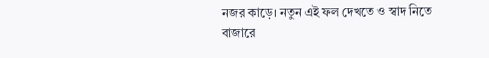নজর কাড়ে। নতুন এই ফল দেখতে ও স্বাদ নিতে বাজারে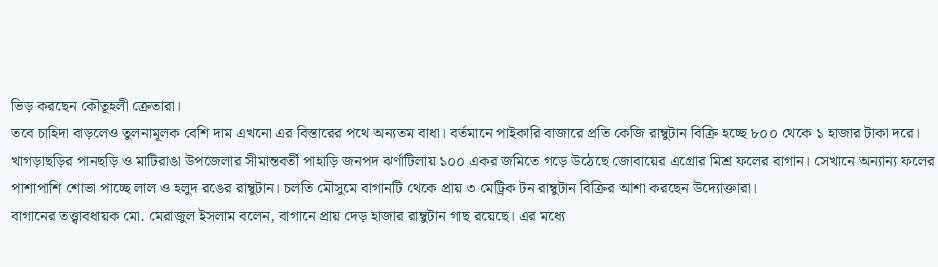ভিড় করছেন কৌতূহলী ক্রেতারা।
তবে চাহিদা বাড়লেও তুলনামূলক বেশি দাম এখনো এর বিস্তারের পথে অন্যতম বাধা। বর্তমানে পাইকারি বাজারে প্রতি কেজি রাম্বুটান বিক্রি হচ্ছে ৮০০ থেকে ১ হাজার টাকা দরে।
খাগড়াছড়ির পানছড়ি ও মাটিরাঙা উপজেলার সীমান্তবর্তী পাহাড়ি জনপদ ঝর্ণাটিলায় ১০০ একর জমিতে গড়ে উঠেছে জোবায়ের এগ্রোর মিশ্র ফলের বাগান। সেখানে অন্যান্য ফলের পাশাপাশি শোভা পাচ্ছে লাল ও হলুদ রঙের রাম্বুটান। চলতি মৌসুমে বাগানটি থেকে প্রায় ৩ মেট্রিক টন রাম্বুটান বিক্রির আশা করছেন উদ্যোক্তারা।
বাগানের তত্ত্বাবধায়ক মো. মেরাজুল ইসলাম বলেন, বাগানে প্রায় দেড় হাজার রাম্বুটান গাছ রয়েছে। এর মধ্যে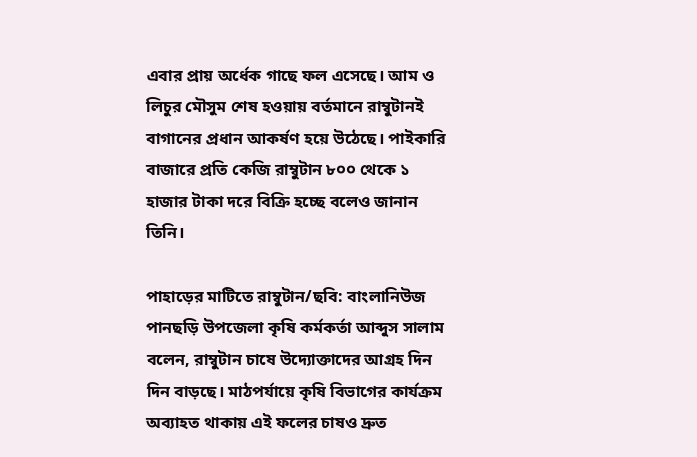এবার প্রায় অর্ধেক গাছে ফল এসেছে। আম ও লিচুর মৌসুম শেষ হওয়ায় বর্তমানে রাম্বুটানই বাগানের প্রধান আকর্ষণ হয়ে উঠেছে। পাইকারি বাজারে প্রতি কেজি রাম্বুটান ৮০০ থেকে ১ হাজার টাকা দরে বিক্রি হচ্ছে বলেও জানান তিনি।

পাহাড়ের মাটিতে রাম্বুটান/ছবি: বাংলানিউজ
পানছড়ি উপজেলা কৃষি কর্মকর্তা আব্দুস সালাম বলেন, রাম্বুটান চাষে উদ্যোক্তাদের আগ্রহ দিন দিন বাড়ছে। মাঠপর্যায়ে কৃষি বিভাগের কার্যক্রম অব্যাহত থাকায় এই ফলের চাষও দ্রুত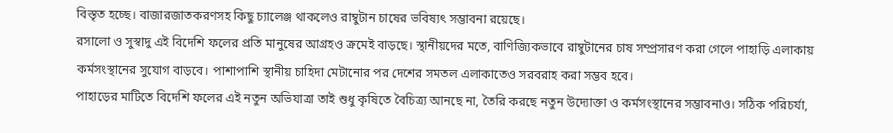বিস্তৃত হচ্ছে। বাজারজাতকরণসহ কিছু চ্যালেঞ্জ থাকলেও রাম্বুটান চাষের ভবিষ্যৎ সম্ভাবনা রয়েছে।
রসালো ও সুস্বাদু এই বিদেশি ফলের প্রতি মানুষের আগ্রহও ক্রমেই বাড়ছে। স্থানীয়দের মতে, বাণিজ্যিকভাবে রাম্বুটানের চাষ সম্প্রসারণ করা গেলে পাহাড়ি এলাকায় কর্মসংস্থানের সুযোগ বাড়বে। পাশাপাশি স্থানীয় চাহিদা মেটানোর পর দেশের সমতল এলাকাতেও সরবরাহ করা সম্ভব হবে।
পাহাড়ের মাটিতে বিদেশি ফলের এই নতুন অভিযাত্রা তাই শুধু কৃষিতে বৈচিত্র্য আনছে না, তৈরি করছে নতুন উদ্যোক্তা ও কর্মসংস্থানের সম্ভাবনাও। সঠিক পরিচর্যা,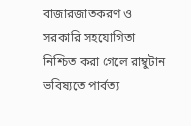বাজারজাতকরণ ও সরকারি সহযোগিতা নিশ্চিত করা গেলে রাম্বুটান ভবিষ্যতে পার্বত্য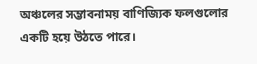অঞ্চলের সম্ভাবনাময় বাণিজ্যিক ফলগুলোর একটি হয়ে উঠতে পারে।